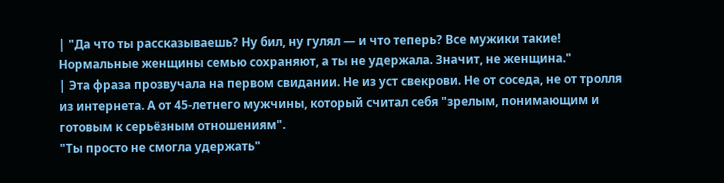| "Да что ты рассказываешь? Ну бил, ну гулял — и что теперь? Все мужики такие! Нормальные женщины семью сохраняют, а ты не удержала. Значит, не женщина."
| Эта фраза прозвучала на первом свидании. Не из уст свекрови. Не от соседа, не от тролля из интернета. А от 45-летнего мужчины, который считал себя "зрелым, понимающим и готовым к серьёзным отношениям".
"Ты просто не смогла удержать"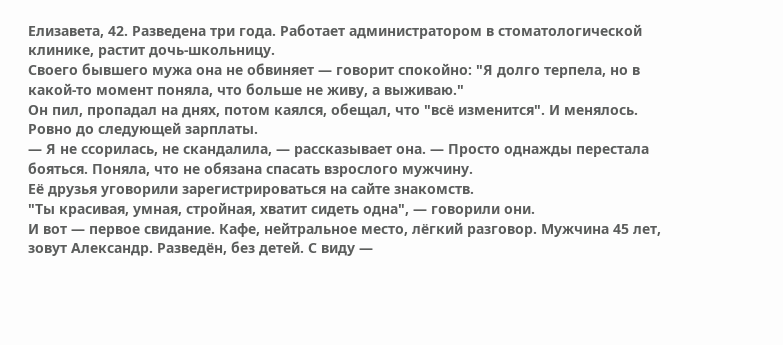Елизавета, 42. Разведена три года. Работает администратором в стоматологической клинике, растит дочь-школьницу.
Своего бывшего мужа она не обвиняет — говорит спокойно: "Я долго терпела, но в какой-то момент поняла, что больше не живу, а выживаю."
Он пил, пропадал на днях, потом каялся, обещал, что "всё изменится". И менялось. Ровно до следующей зарплаты.
— Я не ссорилась, не скандалила, — рассказывает она. — Просто однажды перестала бояться. Поняла, что не обязана спасать взрослого мужчину.
Её друзья уговорили зарегистрироваться на сайте знакомств.
"Ты красивая, умная, стройная, хватит сидеть одна", — говорили они.
И вот — первое свидание. Кафе, нейтральное место, лёгкий разговор. Мужчина 45 лет, зовут Александр. Разведён, без детей. С виду —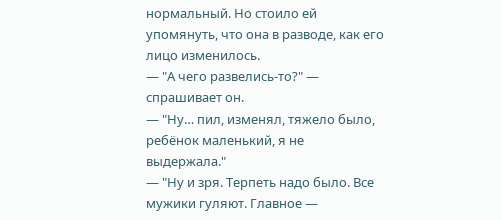нормальный. Но стоило ей упомянуть, что она в разводе, как его лицо изменилось.
— "А чего развелись-то?" — спрашивает он.
— "Ну… пил, изменял, тяжело было, ребёнок маленький, я не выдержала."
— "Ну и зря. Терпеть надо было. Все мужики гуляют. Главное —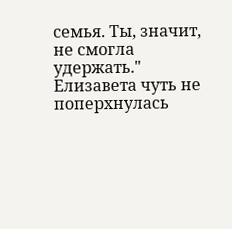семья. Ты, значит, не смогла удержать."
Елизавета чуть не поперхнулась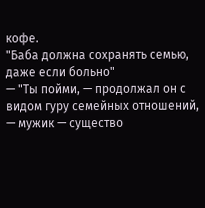кофе.
"Баба должна сохранять семью, даже если больно"
— "Ты пойми, — продолжал он с видом гуру семейных отношений, — мужик — существо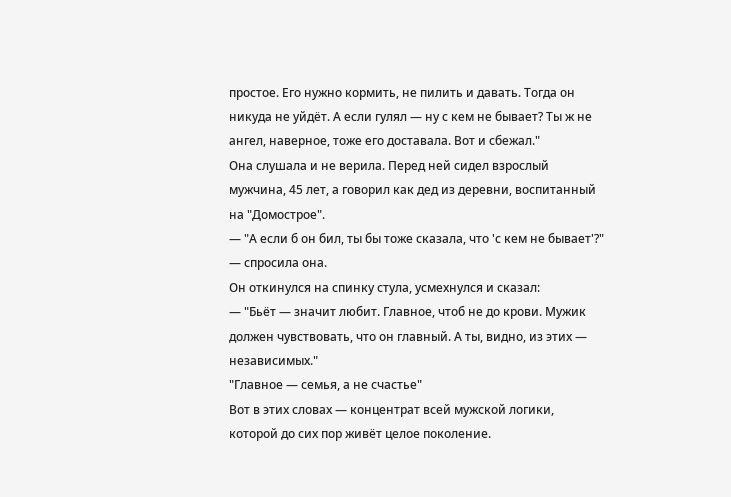простое. Его нужно кормить, не пилить и давать. Тогда он никуда не уйдёт. А если гулял — ну с кем не бывает? Ты ж не ангел, наверное, тоже его доставала. Вот и сбежал."
Она слушала и не верила. Перед ней сидел взрослый мужчина, 45 лет, а говорил как дед из деревни, воспитанный на "Домострое".
— "А если б он бил, ты бы тоже сказала, что 'с кем не бывает'?" — спросила она.
Он откинулся на спинку стула, усмехнулся и сказал:
— "Бьёт — значит любит. Главное, чтоб не до крови. Мужик должен чувствовать, что он главный. А ты, видно, из этих — независимых."
"Главное — семья, а не счастье"
Вот в этих словах — концентрат всей мужской логики, которой до сих пор живёт целое поколение.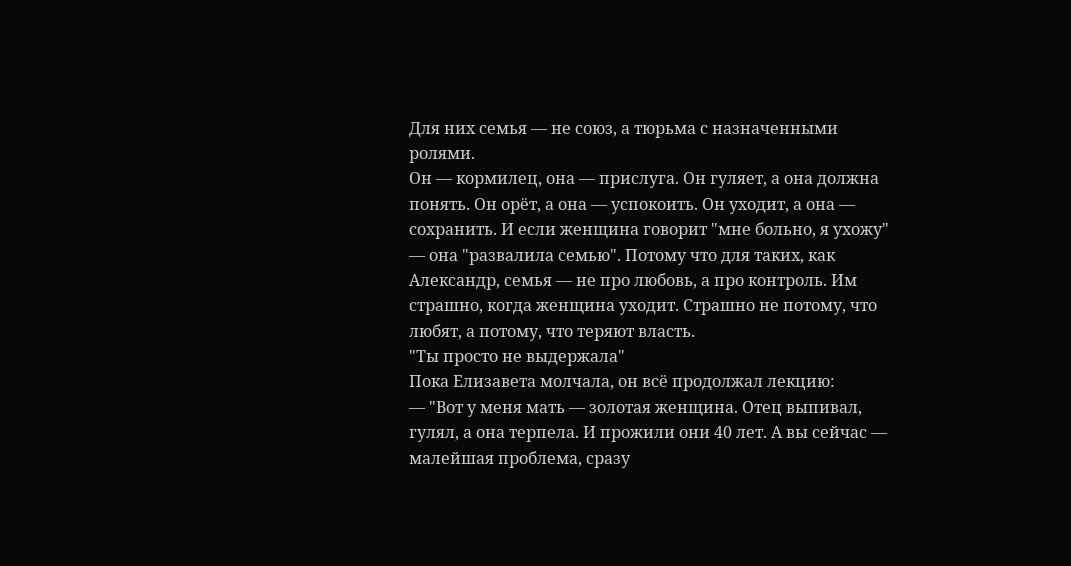Для них семья — не союз, а тюрьма с назначенными ролями.
Он — кормилец, она — прислуга. Он гуляет, а она должна понять. Он орёт, а она — успокоить. Он уходит, а она — сохранить. И если женщина говорит "мне больно, я ухожу" — она "развалила семью". Потому что для таких, как Александр, семья — не про любовь, а про контроль. Им страшно, когда женщина уходит. Страшно не потому, что любят, а потому, что теряют власть.
"Ты просто не выдержала"
Пока Елизавета молчала, он всё продолжал лекцию:
— "Вот у меня мать — золотая женщина. Отец выпивал, гулял, а она терпела. И прожили они 40 лет. А вы сейчас — малейшая проблема, сразу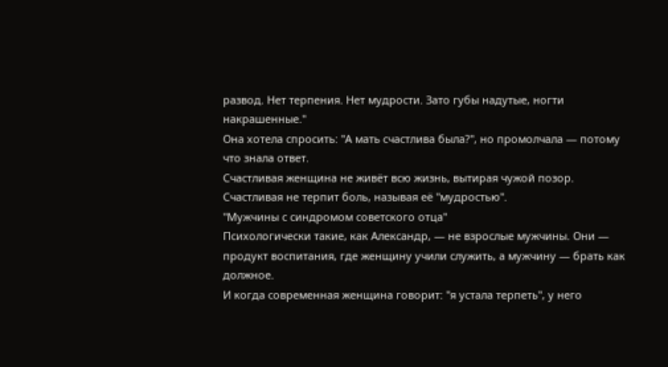развод. Нет терпения. Нет мудрости. Зато губы надутые, ногти накрашенные."
Она хотела спросить: "А мать счастлива была?", но промолчала — потому что знала ответ.
Счастливая женщина не живёт всю жизнь, вытирая чужой позор. Счастливая не терпит боль, называя её "мудростью".
"Мужчины с синдромом советского отца"
Психологически такие, как Александр, — не взрослые мужчины. Они — продукт воспитания, где женщину учили служить, а мужчину — брать как должное.
И когда современная женщина говорит: "я устала терпеть", у него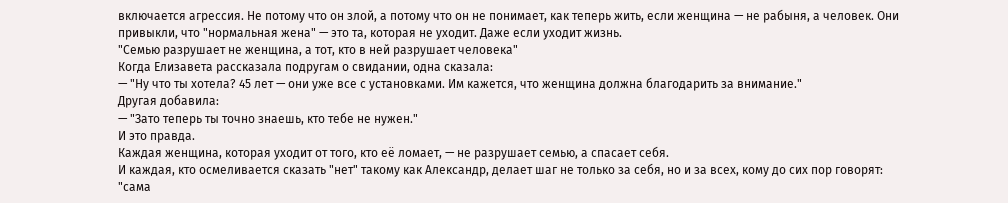включается агрессия. Не потому что он злой, а потому что он не понимает, как теперь жить, если женщина — не рабыня, а человек. Они привыкли, что "нормальная жена" — это та, которая не уходит. Даже если уходит жизнь.
"Семью разрушает не женщина, а тот, кто в ней разрушает человека"
Когда Елизавета рассказала подругам о свидании, одна сказала:
— "Ну что ты хотела? 45 лет — они уже все с установками. Им кажется, что женщина должна благодарить за внимание."
Другая добавила:
— "Зато теперь ты точно знаешь, кто тебе не нужен."
И это правда.
Каждая женщина, которая уходит от того, кто её ломает, — не разрушает семью, а спасает себя.
И каждая, кто осмеливается сказать "нет" такому как Александр, делает шаг не только за себя, но и за всех, кому до сих пор говорят: "сама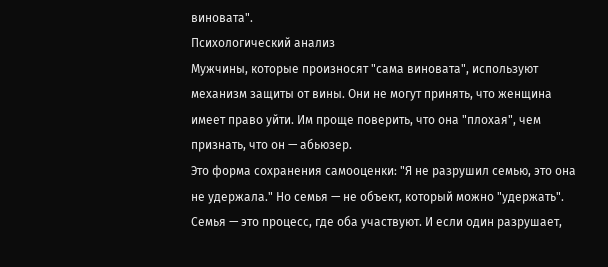виновата".
Психологический анализ
Мужчины, которые произносят "сама виновата", используют механизм защиты от вины. Они не могут принять, что женщина имеет право уйти. Им проще поверить, что она "плохая", чем признать, что он — абьюзер.
Это форма сохранения самооценки: "Я не разрушил семью, это она не удержала." Но семья — не объект, который можно "удержать". Семья — это процесс, где оба участвуют. И если один разрушает,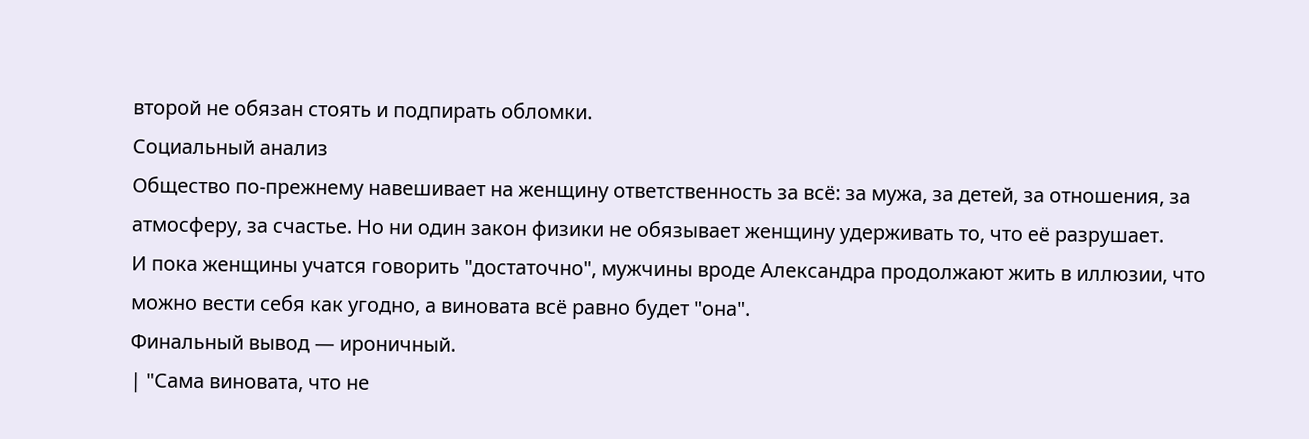второй не обязан стоять и подпирать обломки.
Социальный анализ
Общество по-прежнему навешивает на женщину ответственность за всё: за мужа, за детей, за отношения, за атмосферу, за счастье. Но ни один закон физики не обязывает женщину удерживать то, что её разрушает.
И пока женщины учатся говорить "достаточно", мужчины вроде Александра продолжают жить в иллюзии, что можно вести себя как угодно, а виновата всё равно будет "она".
Финальный вывод — ироничный.
| "Сама виновата, что не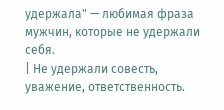удержала" — любимая фраза мужчин, которые не удержали себя.
| Не удержали совесть, уважение, ответственность.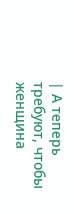| А теперь требуют, чтобы женщина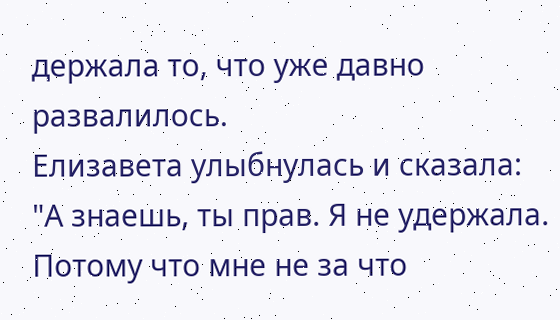держала то, что уже давно развалилось.
Елизавета улыбнулась и сказала:
"А знаешь, ты прав. Я не удержала. Потому что мне не за что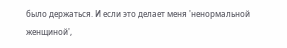было держаться. И если это делает меня 'ненормальной женщиной',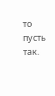то пусть так.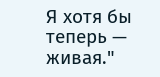Я хотя бы теперь — живая."